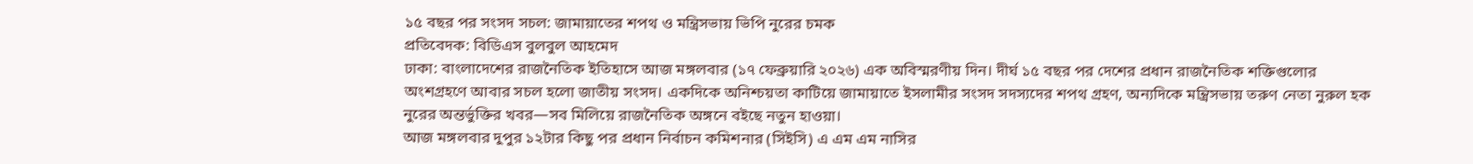১৫ বছর পর সংসদ সচল: জামায়াতের শপথ ও মন্ত্রিসভায় ভিপি নুরের চমক
প্রতিবেদক: বিডিএস বুলবুল আহমেদ
ঢাকা: বাংলাদেশের রাজনৈতিক ইতিহাসে আজ মঙ্গলবার (১৭ ফেব্রুয়ারি ২০২৬) এক অবিস্মরণীয় দিন। দীর্ঘ ১৫ বছর পর দেশের প্রধান রাজনৈতিক শক্তিগুলোর অংশগ্রহণে আবার সচল হলো জাতীয় সংসদ। একদিকে অনিশ্চয়তা কাটিয়ে জামায়াতে ইসলামীর সংসদ সদস্যদের শপথ গ্রহণ, অন্যদিকে মন্ত্রিসভায় তরুণ নেতা নুরুল হক নুরের অন্তর্ভুক্তির খবর—সব মিলিয়ে রাজনৈতিক অঙ্গনে বইছে নতুন হাওয়া।
আজ মঙ্গলবার দুপুর ১২টার কিছু পর প্রধান নির্বাচন কমিশনার (সিইসি) এ এম এম নাসির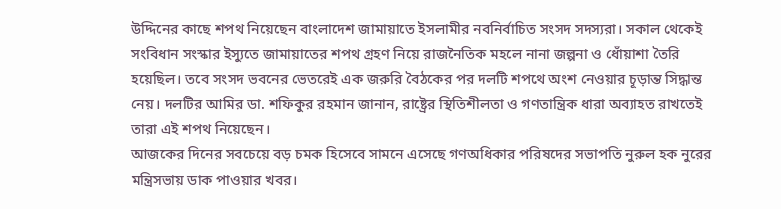উদ্দিনের কাছে শপথ নিয়েছেন বাংলাদেশ জামায়াতে ইসলামীর নবনির্বাচিত সংসদ সদস্যরা। সকাল থেকেই সংবিধান সংস্কার ইস্যুতে জামায়াতের শপথ গ্রহণ নিয়ে রাজনৈতিক মহলে নানা জল্পনা ও ধোঁয়াশা তৈরি হয়েছিল। তবে সংসদ ভবনের ভেতরেই এক জরুরি বৈঠকের পর দলটি শপথে অংশ নেওয়ার চূড়ান্ত সিদ্ধান্ত নেয়। দলটির আমির ডা. শফিকুর রহমান জানান, রাষ্ট্রের স্থিতিশীলতা ও গণতান্ত্রিক ধারা অব্যাহত রাখতেই তারা এই শপথ নিয়েছেন।
আজকের দিনের সবচেয়ে বড় চমক হিসেবে সামনে এসেছে গণঅধিকার পরিষদের সভাপতি নুরুল হক নুরের মন্ত্রিসভায় ডাক পাওয়ার খবর।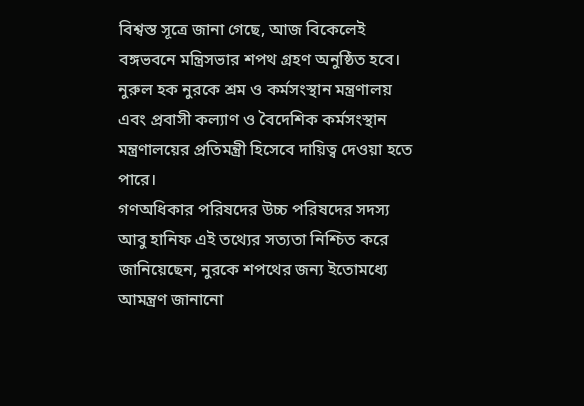বিশ্বস্ত সূত্রে জানা গেছে, আজ বিকেলেই বঙ্গভবনে মন্ত্রিসভার শপথ গ্রহণ অনুষ্ঠিত হবে। নুরুল হক নুরকে শ্রম ও কর্মসংস্থান মন্ত্রণালয় এবং প্রবাসী কল্যাণ ও বৈদেশিক কর্মসংস্থান মন্ত্রণালয়ের প্রতিমন্ত্রী হিসেবে দায়িত্ব দেওয়া হতে পারে।
গণঅধিকার পরিষদের উচ্চ পরিষদের সদস্য আবু হানিফ এই তথ্যের সত্যতা নিশ্চিত করে জানিয়েছেন, নুরকে শপথের জন্য ইতোমধ্যে আমন্ত্রণ জানানো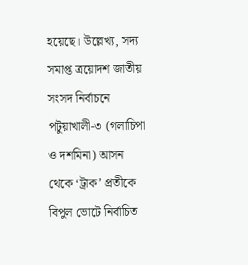হয়েছে। উল্লেখ্য, সদ্য সমাপ্ত ত্রয়োদশ জাতীয় সংসদ নির্বাচনে পটুয়াখালী-৩ (গলাচিপা ও দশমিনা) আসন থেকে ‘ট্রাক’ প্রতীকে বিপুল ভোটে নির্বাচিত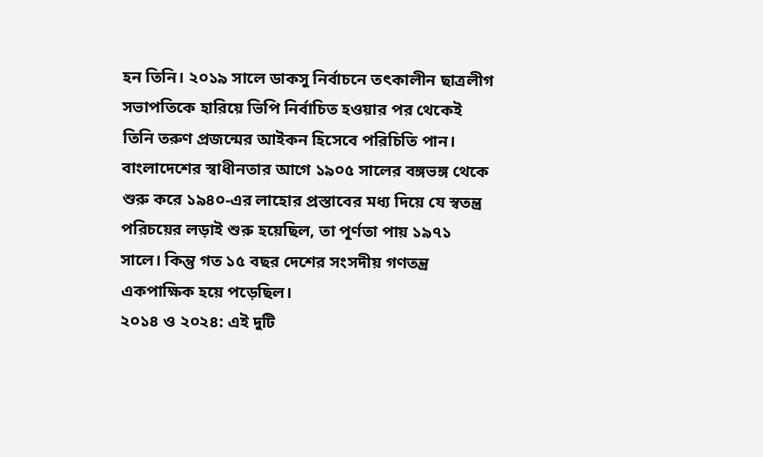হন তিনি। ২০১৯ সালে ডাকসু নির্বাচনে তৎকালীন ছাত্রলীগ সভাপতিকে হারিয়ে ভিপি নির্বাচিত হওয়ার পর থেকেই তিনি তরুণ প্রজন্মের আইকন হিসেবে পরিচিতি পান।
বাংলাদেশের স্বাধীনতার আগে ১৯০৫ সালের বঙ্গভঙ্গ থেকে শুরু করে ১৯৪০-এর লাহোর প্রস্তাবের মধ্য দিয়ে যে স্বতন্ত্র পরিচয়ের লড়াই শুরু হয়েছিল, তা পূর্ণতা পায় ১৯৭১ সালে। কিন্তু গত ১৫ বছর দেশের সংসদীয় গণতন্ত্র একপাক্ষিক হয়ে পড়েছিল।
২০১৪ ও ২০২৪: এই দুটি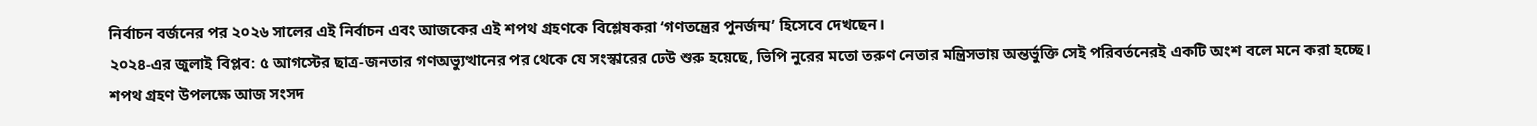নির্বাচন বর্জনের পর ২০২৬ সালের এই নির্বাচন এবং আজকের এই শপথ গ্রহণকে বিশ্লেষকরা ‘গণতন্ত্রের পুনর্জন্ম’ হিসেবে দেখছেন।
২০২৪-এর জুলাই বিপ্লব: ৫ আগস্টের ছাত্র-জনতার গণঅভ্যুত্থানের পর থেকে যে সংস্কারের ঢেউ শুরু হয়েছে, ভিপি নুরের মতো তরুণ নেতার মন্ত্রিসভায় অন্তর্ভুক্তি সেই পরিবর্তনেরই একটি অংশ বলে মনে করা হচ্ছে।
শপথ গ্রহণ উপলক্ষে আজ সংসদ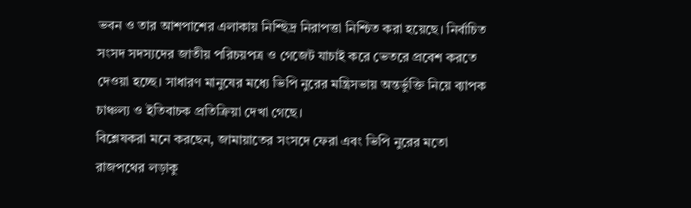ভবন ও তার আশপাশের এলাকায় নিশ্ছিদ্র নিরাপত্তা নিশ্চিত করা হয়েছে। নির্বাচিত সংসদ সদস্যদের জাতীয় পরিচয়পত্র ও গেজেট যাচাই করে ভেতরে প্রবেশ করতে দেওয়া হচ্ছে। সাধারণ মানুষের মধ্যে ভিপি নুরের মন্ত্রিসভায় অন্তর্ভুক্তি নিয়ে ব্যাপক চাঞ্চল্য ও ইতিবাচক প্রতিক্রিয়া দেখা গেছে।
বিশ্লেষকরা মনে করছেন, জামায়াতের সংসদে ফেরা এবং ভিপি নুরের মতো রাজপথের লড়াকু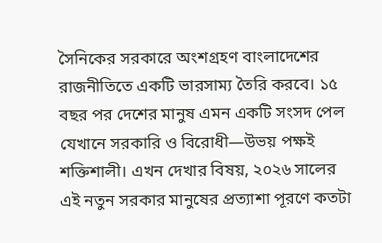সৈনিকের সরকারে অংশগ্রহণ বাংলাদেশের রাজনীতিতে একটি ভারসাম্য তৈরি করবে। ১৫ বছর পর দেশের মানুষ এমন একটি সংসদ পেল যেখানে সরকারি ও বিরোধী—উভয় পক্ষই শক্তিশালী। এখন দেখার বিষয়, ২০২৬ সালের এই নতুন সরকার মানুষের প্রত্যাশা পূরণে কতটা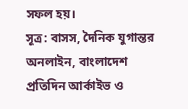সফল হয়।
সূত্র: বাসস, দৈনিক যুগান্তর অনলাইন, বাংলাদেশ প্রতিদিন আর্কাইভ ও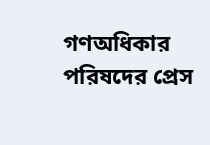গণঅধিকার পরিষদের প্রেস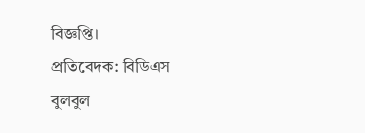বিজ্ঞপ্তি।
প্রতিবেদক: বিডিএস বুলবুল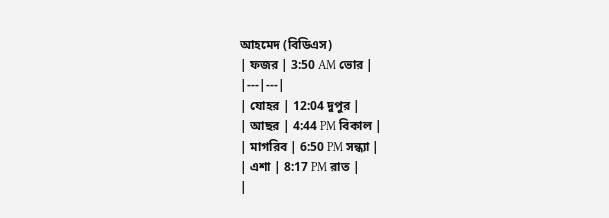আহমেদ (বিডিএস)
| ফজর | 3:50 AM ভোর |
|---|---|
| যোহর | 12:04 দুপুর |
| আছর | 4:44 PM বিকাল |
| মাগরিব | 6:50 PM সন্ধ্যা |
| এশা | 8:17 PM রাত |
|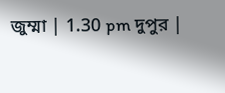জুম্মা | 1.30 pm দুপুর |